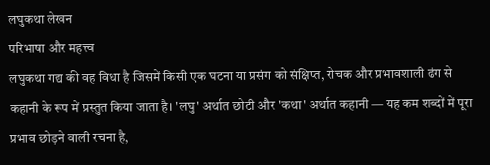लघुकथा लेखन
परिभाषा और महत्त्व
लघुकथा गद्य की वह विधा है जिसमें किसी एक घटना या प्रसंग को संक्षिप्त, रोचक और प्रभावशाली ढंग से कहानी के रूप में प्रस्तुत किया जाता है। 'लघु' अर्थात छोटी और 'कथा' अर्थात कहानी — यह कम शब्दों में पूरा प्रभाव छोड़ने वाली रचना है,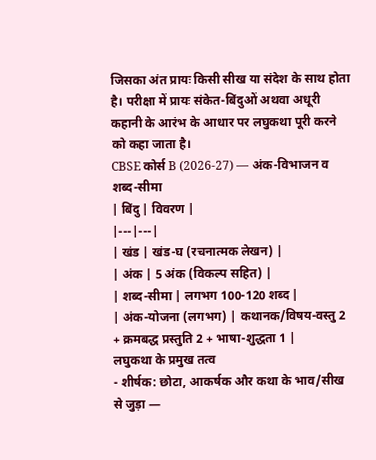जिसका अंत प्रायः किसी सीख या संदेश के साथ होता है। परीक्षा में प्रायः संकेत-बिंदुओं अथवा अधूरी कहानी के आरंभ के आधार पर लघुकथा पूरी करने को कहा जाता है।
CBSE कोर्स B (2026-27) — अंक-विभाजन व शब्द-सीमा
| बिंदु | विवरण |
|---|---|
| खंड | खंड-घ (रचनात्मक लेखन) |
| अंक | 5 अंक (विकल्प सहित) |
| शब्द-सीमा | लगभग 100-120 शब्द |
| अंक-योजना (लगभग) | कथानक/विषय-वस्तु 2 + क्रमबद्ध प्रस्तुति 2 + भाषा-शुद्धता 1 |
लघुकथा के प्रमुख तत्व
- शीर्षक: छोटा, आकर्षक और कथा के भाव/सीख से जुड़ा —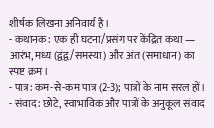शीर्षक लिखना अनिवार्य है।
- कथानक: एक ही घटना/प्रसंग पर केंद्रित कथा — आरंभ, मध्य (द्वंद्व/समस्या) और अंत (समाधान) का स्पष्ट क्रम।
- पात्र: कम-से-कम पात्र (2-3); पात्रों के नाम सरल हों।
- संवाद: छोटे, स्वाभाविक और पात्रों के अनुकूल संवाद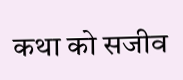कथा को सजीव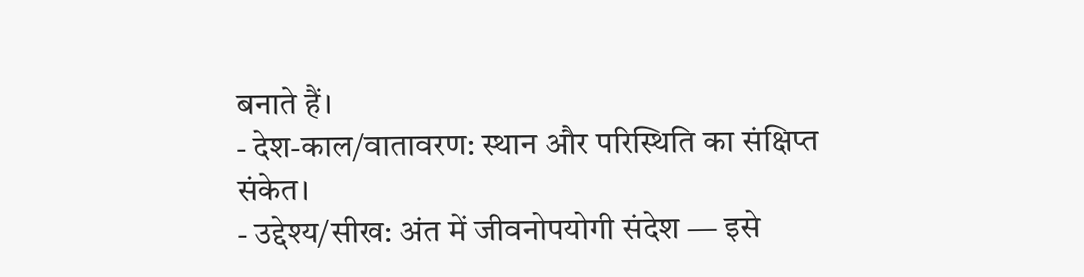बनाते हैं।
- देश-काल/वातावरण: स्थान और परिस्थिति का संक्षिप्त संकेत।
- उद्देश्य/सीख: अंत में जीवनोपयोगी संदेश — इसे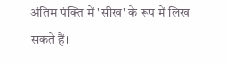अंतिम पंक्ति में 'सीख' के रूप में लिख सकते हैं।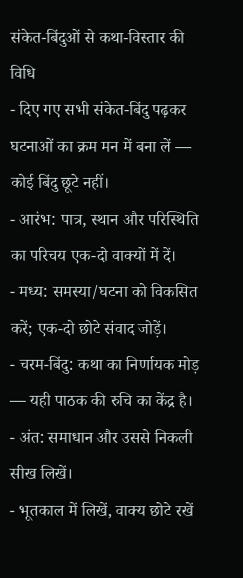संकेत-बिंदुओं से कथा-विस्तार की विधि
- दिए गए सभी संकेत-बिंदु पढ़कर घटनाओं का क्रम मन में बना लें — कोई बिंदु छूटे नहीं।
- आरंभ: पात्र, स्थान और परिस्थिति का परिचय एक-दो वाक्यों में दें।
- मध्य: समस्या/घटना को विकसित करें; एक-दो छोटे संवाद जोड़ें।
- चरम-बिंदु: कथा का निर्णायक मोड़ — यही पाठक की रुचि का केंद्र है।
- अंत: समाधान और उससे निकली सीख लिखें।
- भूतकाल में लिखें, वाक्य छोटे रखें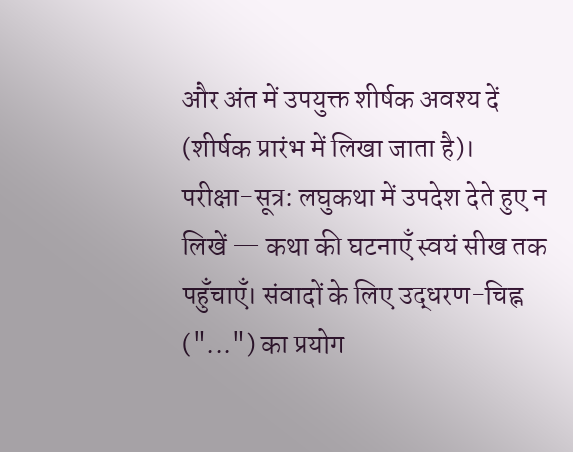और अंत में उपयुक्त शीर्षक अवश्य दें (शीर्षक प्रारंभ में लिखा जाता है)।
परीक्षा-सूत्र: लघुकथा में उपदेश देते हुए न लिखें — कथा की घटनाएँ स्वयं सीख तक पहुँचाएँ। संवादों के लिए उद्धरण-चिह्न ("...") का प्रयोग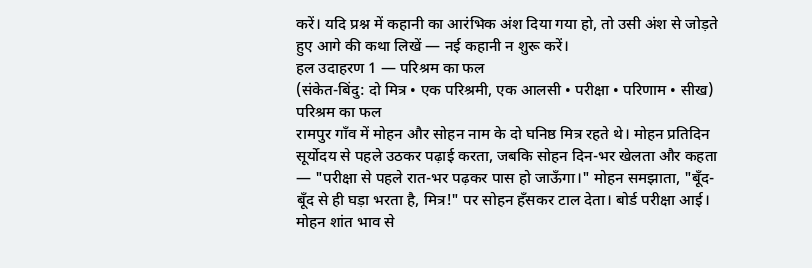करें। यदि प्रश्न में कहानी का आरंभिक अंश दिया गया हो, तो उसी अंश से जोड़ते हुए आगे की कथा लिखें — नई कहानी न शुरू करें।
हल उदाहरण 1 — परिश्रम का फल
(संकेत-बिंदु: दो मित्र • एक परिश्रमी, एक आलसी • परीक्षा • परिणाम • सीख)
परिश्रम का फल
रामपुर गाँव में मोहन और सोहन नाम के दो घनिष्ठ मित्र रहते थे। मोहन प्रतिदिन सूर्योदय से पहले उठकर पढ़ाई करता, जबकि सोहन दिन-भर खेलता और कहता — "परीक्षा से पहले रात-भर पढ़कर पास हो जाऊँगा।" मोहन समझाता, "बूँद-बूँद से ही घड़ा भरता है, मित्र!" पर सोहन हँसकर टाल देता। बोर्ड परीक्षा आई। मोहन शांत भाव से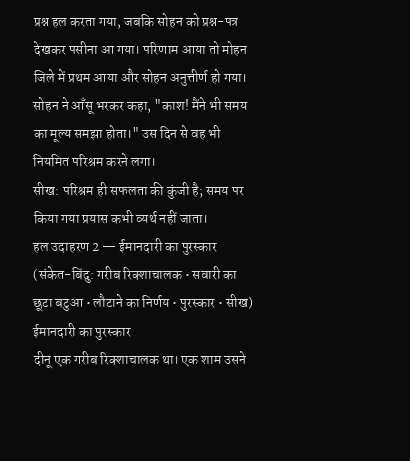प्रश्न हल करता गया, जबकि सोहन को प्रश्न-पत्र देखकर पसीना आ गया। परिणाम आया तो मोहन जिले में प्रथम आया और सोहन अनुत्तीर्ण हो गया। सोहन ने आँसू भरकर कहा, "काश! मैंने भी समय का मूल्य समझा होता।" उस दिन से वह भी नियमित परिश्रम करने लगा।
सीख: परिश्रम ही सफलता की कुंजी है; समय पर किया गया प्रयास कभी व्यर्थ नहीं जाता।
हल उदाहरण 2 — ईमानदारी का पुरस्कार
(संकेत-बिंदु: गरीब रिक्शाचालक • सवारी का छूटा बटुआ • लौटाने का निर्णय • पुरस्कार • सीख)
ईमानदारी का पुरस्कार
दीनू एक गरीब रिक्शाचालक था। एक शाम उसने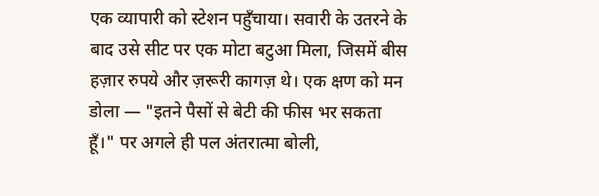एक व्यापारी को स्टेशन पहुँचाया। सवारी के उतरने के बाद उसे सीट पर एक मोटा बटुआ मिला, जिसमें बीस हज़ार रुपये और ज़रूरी कागज़ थे। एक क्षण को मन डोला — "इतने पैसों से बेटी की फीस भर सकता हूँ।" पर अगले ही पल अंतरात्मा बोली,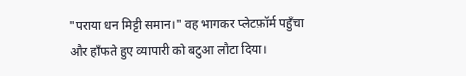"पराया धन मिट्टी समान।" वह भागकर प्लेटफ़ॉर्म पहुँचा और हाँफते हुए व्यापारी को बटुआ लौटा दिया।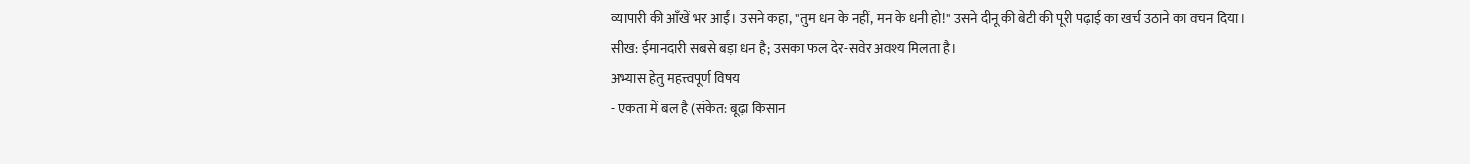व्यापारी की आँखें भर आईं। उसने कहा, "तुम धन के नहीं, मन के धनी हो!" उसने दीनू की बेटी की पूरी पढ़ाई का खर्च उठाने का वचन दिया।
सीख: ईमानदारी सबसे बड़ा धन है; उसका फल देर-सवेर अवश्य मिलता है।
अभ्यास हेतु महत्त्वपूर्ण विषय
- एकता में बल है (संकेत: बूढ़ा किसान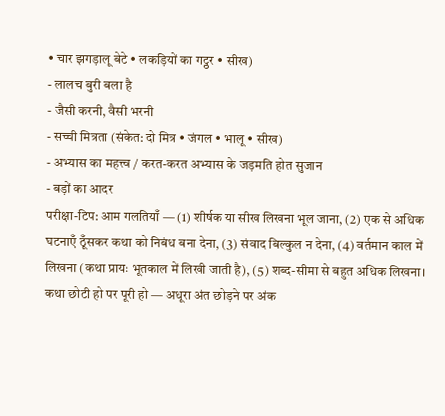• चार झगड़ालू बेटे • लकड़ियों का गट्ठर • सीख)
- लालच बुरी बला है
- जैसी करनी, वैसी भरनी
- सच्ची मित्रता (संकेत: दो मित्र • जंगल • भालू • सीख)
- अभ्यास का महत्त्व / करत-करत अभ्यास के जड़मति होत सुजान
- बड़ों का आदर
परीक्षा-टिप: आम गलतियाँ — (1) शीर्षक या सीख लिखना भूल जाना, (2) एक से अधिक घटनाएँ ठूँसकर कथा को निबंध बना देना, (3) संवाद बिल्कुल न देना, (4) वर्तमान काल में लिखना (कथा प्रायः भूतकाल में लिखी जाती है), (5) शब्द-सीमा से बहुत अधिक लिखना। कथा छोटी हो पर पूरी हो — अधूरा अंत छोड़ने पर अंक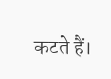कटते हैं।